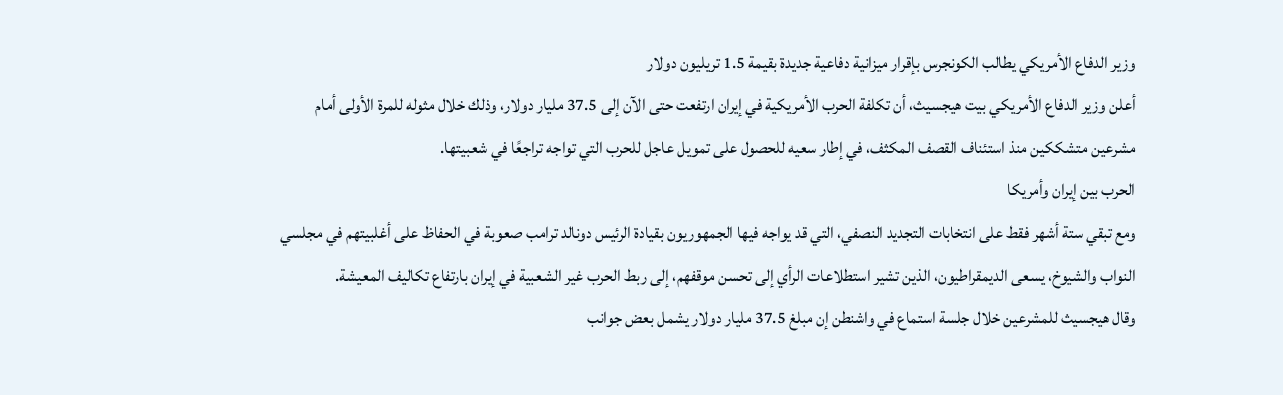وزير الدفاع الأمريكي يطالب الكونجرس بإقرار ميزانية دفاعية جديدة بقيمة 1.5 تريليون دولار
أعلن وزير الدفاع الأمريكي بيت هيجسيث، أن تكلفة الحرب الأمريكية في إيران ارتفعت حتى الآن إلى 37.5 مليار دولار، وذلك خلال مثوله للمرة الأولى أمام مشرعين متشككين منذ استئناف القصف المكثف، في إطار سعيه للحصول على تمويل عاجل للحرب التي تواجه تراجعًا في شعبيتها.
الحرب بين إيران وأمريكا
ومع تبقي ستة أشهر فقط على انتخابات التجديد النصفي، التي قد يواجه فيها الجمهوريون بقيادة الرئيس دونالد ترامب صعوبة في الحفاظ على أغلبيتهم في مجلسي النواب والشيوخ، يسعى الديمقراطيون، الذين تشير استطلاعات الرأي إلى تحسن موقفهم، إلى ربط الحرب غير الشعبية في إيران بارتفاع تكاليف المعيشة.
وقال هيجسيث للمشرعين خلال جلسة استماع في واشنطن إن مبلغ 37.5 مليار دولار يشمل بعض جوانب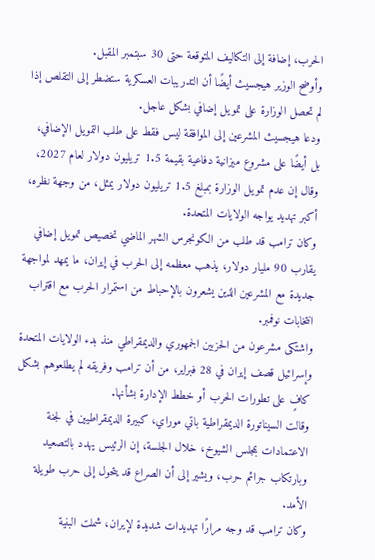الحرب، إضافة إلى التكاليف المتوقعة حتى 30 سبتمبر المقبل.
وأوضح الوزير هيجسيث أيضًا أن التدريبات العسكرية ستضطر إلى التقلص إذا لم تحصل الوزارة على تمويل إضافي بشكل عاجل.
ودعا هيجسيث المشرعين إلى الموافقة ليس فقط على طلب التمويل الإضافي، بل أيضًا على مشروع ميزانية دفاعية بقيمة 1.5 تريليون دولار لعام 2027، وقال إن عدم تمويل الوزارة بمبلغ 1.5 تريليون دولار يمثل، من وجهة نظره، أكبر تهديد يواجه الولايات المتحدة.
وكان ترامب قد طلب من الكونجرس الشهر الماضي تخصيص تمويل إضافي يقارب 90 مليار دولار، يذهب معظمه إلى الحرب في إيران، ما يمهد لمواجهة جديدة مع المشرعين الذين يشعرون بالإحباط من استمرار الحرب مع اقتراب انتخابات نوفمبر.
واشتكى مشرعون من الحزبين الجمهوري والديمقراطي منذ بدء الولايات المتحدة وإسرائيل قصف إيران في 28 فبراير، من أن ترامب وفريقه لم يطلعوهم بشكل كافٍ على تطورات الحرب أو خطط الإدارة بشأنها.
وقالت السيناتورة الديمقراطية باتي موراي، كبيرة الديمقراطيين في لجنة الاعتمادات بمجلس الشيوخ، خلال الجلسة، إن الرئيس يهدد بالتصعيد وبارتكاب جرائم حرب، ويشير إلى أن الصراع قد يتحول إلى حرب طويلة الأمد.
وكان ترامب قد وجه مرارًا تهديدات شديدة لإيران، شملت البنية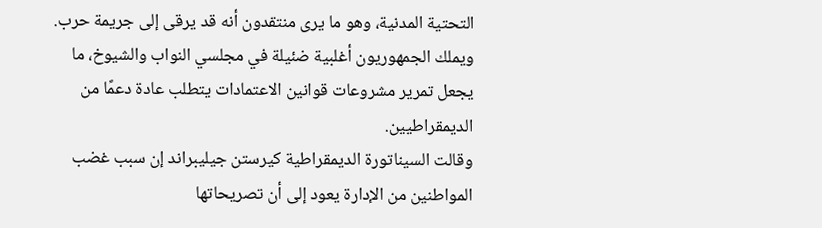التحتية المدنية، وهو ما يرى منتقدون أنه قد يرقى إلى جريمة حرب.
ويملك الجمهوريون أغلبية ضئيلة في مجلسي النواب والشيوخ، ما يجعل تمرير مشروعات قوانين الاعتمادات يتطلب عادة دعمًا من الديمقراطيين.
وقالت السيناتورة الديمقراطية كيرستن جيليبراند إن سبب غضب المواطنين من الإدارة يعود إلى أن تصريحاتها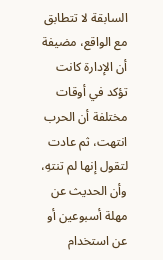السابقة لا تتطابق مع الواقع، مضيفة أن الإدارة كانت تؤكد في أوقات مختلفة أن الحرب انتهت، ثم عادت لتقول إنها لم تنتهِ، وأن الحديث عن مهلة أسبوعين أو عن استخدام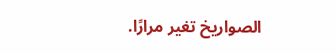الصواريخ تغير مرارًا.